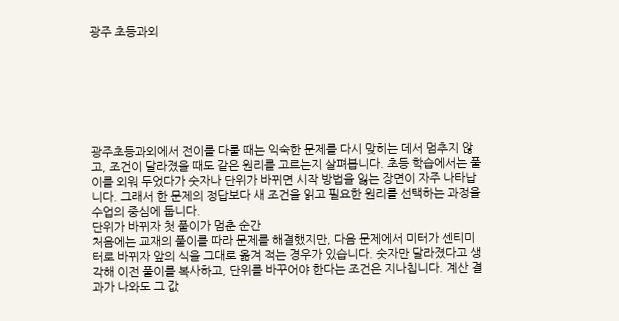광주 초등과외







광주초등과외에서 전이를 다룰 때는 익숙한 문제를 다시 맞히는 데서 멈추지 않고, 조건이 달라졌을 때도 같은 원리를 고르는지 살펴봅니다. 초등 학습에서는 풀이를 외워 두었다가 숫자나 단위가 바뀌면 시작 방법을 잃는 장면이 자주 나타납니다. 그래서 한 문제의 정답보다 새 조건을 읽고 필요한 원리를 선택하는 과정을 수업의 중심에 둡니다.
단위가 바뀌자 첫 풀이가 멈춘 순간
처음에는 교재의 풀이를 따라 문제를 해결했지만, 다음 문제에서 미터가 센티미터로 바뀌자 앞의 식을 그대로 옮겨 적는 경우가 있습니다. 숫자만 달라졌다고 생각해 이전 풀이를 복사하고, 단위를 바꾸어야 한다는 조건은 지나칩니다. 계산 결과가 나와도 그 값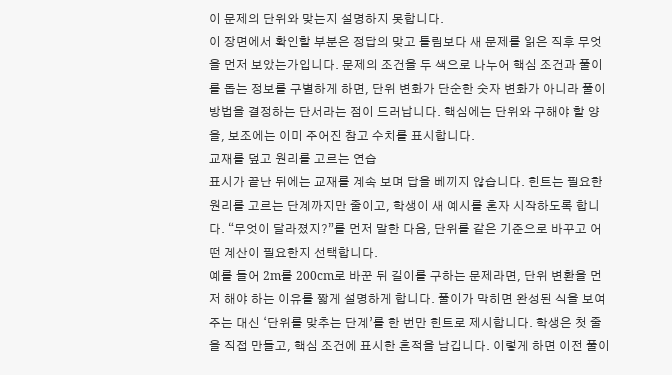이 문제의 단위와 맞는지 설명하지 못합니다.
이 장면에서 확인할 부분은 정답의 맞고 틀림보다 새 문제를 읽은 직후 무엇을 먼저 보았는가입니다. 문제의 조건을 두 색으로 나누어 핵심 조건과 풀이를 돕는 정보를 구별하게 하면, 단위 변화가 단순한 숫자 변화가 아니라 풀이 방법을 결정하는 단서라는 점이 드러납니다. 핵심에는 단위와 구해야 할 양을, 보조에는 이미 주어진 참고 수치를 표시합니다.
교재를 덮고 원리를 고르는 연습
표시가 끝난 뒤에는 교재를 계속 보며 답을 베끼지 않습니다. 힌트는 필요한 원리를 고르는 단계까지만 줄이고, 학생이 새 예시를 혼자 시작하도록 합니다. “무엇이 달라졌지?”를 먼저 말한 다음, 단위를 같은 기준으로 바꾸고 어떤 계산이 필요한지 선택합니다.
예를 들어 2m를 200cm로 바꾼 뒤 길이를 구하는 문제라면, 단위 변환을 먼저 해야 하는 이유를 짧게 설명하게 합니다. 풀이가 막히면 완성된 식을 보여 주는 대신 ‘단위를 맞추는 단계’를 한 번만 힌트로 제시합니다. 학생은 첫 줄을 직접 만들고, 핵심 조건에 표시한 흔적을 남깁니다. 이렇게 하면 이전 풀이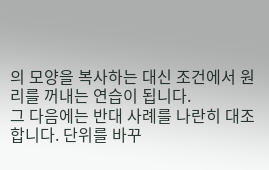의 모양을 복사하는 대신 조건에서 원리를 꺼내는 연습이 됩니다.
그 다음에는 반대 사례를 나란히 대조합니다. 단위를 바꾸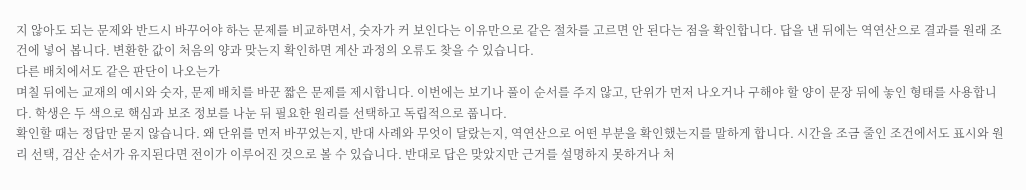지 않아도 되는 문제와 반드시 바꾸어야 하는 문제를 비교하면서, 숫자가 커 보인다는 이유만으로 같은 절차를 고르면 안 된다는 점을 확인합니다. 답을 낸 뒤에는 역연산으로 결과를 원래 조건에 넣어 봅니다. 변환한 값이 처음의 양과 맞는지 확인하면 계산 과정의 오류도 찾을 수 있습니다.
다른 배치에서도 같은 판단이 나오는가
며칠 뒤에는 교재의 예시와 숫자, 문제 배치를 바꾼 짧은 문제를 제시합니다. 이번에는 보기나 풀이 순서를 주지 않고, 단위가 먼저 나오거나 구해야 할 양이 문장 뒤에 놓인 형태를 사용합니다. 학생은 두 색으로 핵심과 보조 정보를 나눈 뒤 필요한 원리를 선택하고 독립적으로 풉니다.
확인할 때는 정답만 묻지 않습니다. 왜 단위를 먼저 바꾸었는지, 반대 사례와 무엇이 달랐는지, 역연산으로 어떤 부분을 확인했는지를 말하게 합니다. 시간을 조금 줄인 조건에서도 표시와 원리 선택, 검산 순서가 유지된다면 전이가 이루어진 것으로 볼 수 있습니다. 반대로 답은 맞았지만 근거를 설명하지 못하거나 처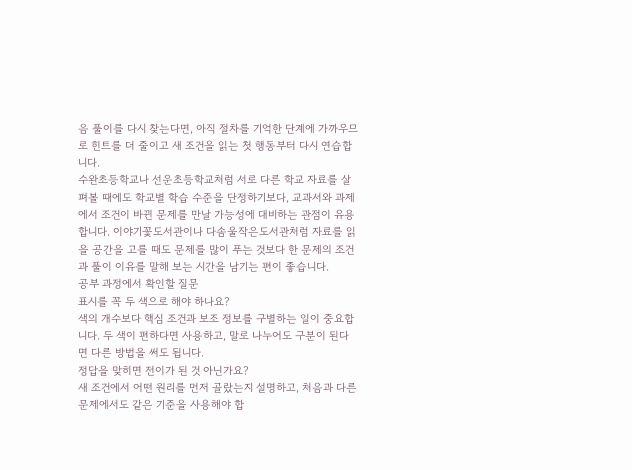음 풀이를 다시 찾는다면, 아직 절차를 기억한 단계에 가까우므로 힌트를 더 줄이고 새 조건을 읽는 첫 행동부터 다시 연습합니다.
수완초등학교나 선운초등학교처럼 서로 다른 학교 자료를 살펴볼 때에도 학교별 학습 수준을 단정하기보다, 교과서와 과제에서 조건이 바뀐 문제를 만날 가능성에 대비하는 관점이 유용합니다. 이야기꽃도서관이나 다솜울작은도서관처럼 자료를 읽을 공간을 고를 때도 문제를 많이 푸는 것보다 한 문제의 조건과 풀이 이유를 말해 보는 시간을 남기는 편이 좋습니다.
공부 과정에서 확인할 질문
표시를 꼭 두 색으로 해야 하나요?
색의 개수보다 핵심 조건과 보조 정보를 구별하는 일이 중요합니다. 두 색이 편하다면 사용하고, 말로 나누어도 구분이 된다면 다른 방법을 써도 됩니다.
정답을 맞히면 전이가 된 것 아닌가요?
새 조건에서 어떤 원리를 먼저 골랐는지 설명하고, 처음과 다른 문제에서도 같은 기준을 사용해야 합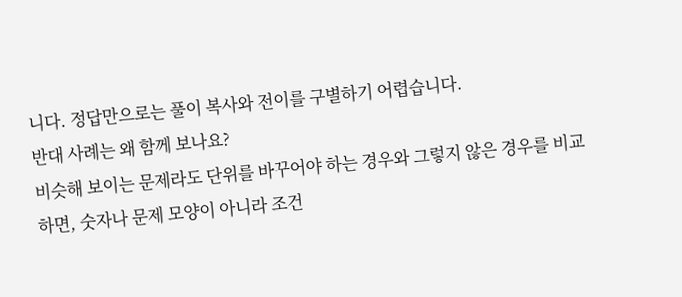니다. 정답만으로는 풀이 복사와 전이를 구별하기 어렵습니다.
반대 사례는 왜 함께 보나요?
비슷해 보이는 문제라도 단위를 바꾸어야 하는 경우와 그렇지 않은 경우를 비교하면, 숫자나 문제 모양이 아니라 조건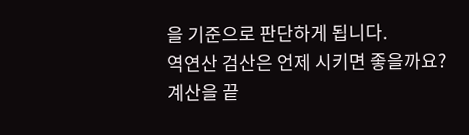을 기준으로 판단하게 됩니다.
역연산 검산은 언제 시키면 좋을까요?
계산을 끝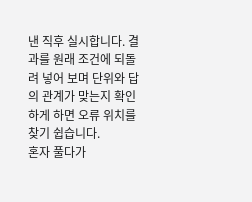낸 직후 실시합니다. 결과를 원래 조건에 되돌려 넣어 보며 단위와 답의 관계가 맞는지 확인하게 하면 오류 위치를 찾기 쉽습니다.
혼자 풀다가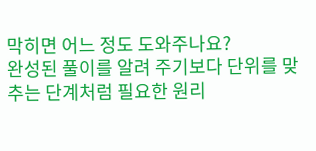막히면 어느 정도 도와주나요?
완성된 풀이를 알려 주기보다 단위를 맞추는 단계처럼 필요한 원리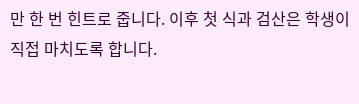만 한 번 힌트로 줍니다. 이후 첫 식과 검산은 학생이 직접 마치도록 합니다.